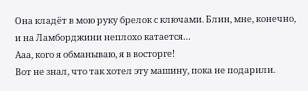Она кладёт в мою руку брелок с ключами. Блин, мне, конечно, и на Ламборджини неплохо катается…
Ааа, кого я обманываю, я в восторге!
Вот не знал, что так хотел эту машину, пока не подарили.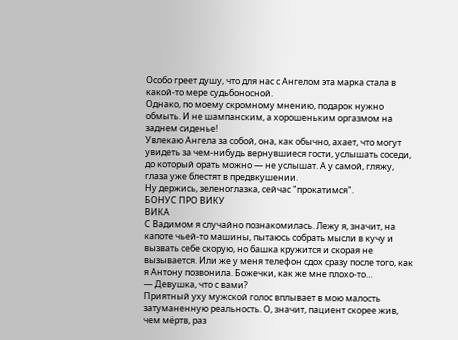Особо греет душу, что для нас с Ангелом эта марка стала в какой-то мере судьбоносной.
Однако, по моему скромному мнению, подарок нужно обмыть. И не шампанским, а хорошеньким оргазмом на заднем сиденье!
Увлекаю Ангела за собой, она, как обычно, ахает, что могут увидеть за чем-нибудь вернувшиеся гости, услышать соседи, до который орать можно — не услышат. А у самой, гляжу, глаза уже блестят в предвкушении.
Ну держись, зеленоглазка, сейчас "прокатимся".
БОНУС ПРО ВИКУ
ВИКА
С Вадимом я случайно познакомилась. Лежу я, значит, на капоте чьей-то машины, пытаюсь собрать мысли в кучу и вызвать себе скорую, но башка кружится и скорая не вызывается. Или же у меня телефон сдох сразу после того, как я Антону позвонила. Божечки, как же мне плохо-то…
— Девушка, что с вами?
Приятный уху мужской голос вплывает в мою малость затуманенную реальность. О, значит, пациент скорее жив, чем мёртв, раз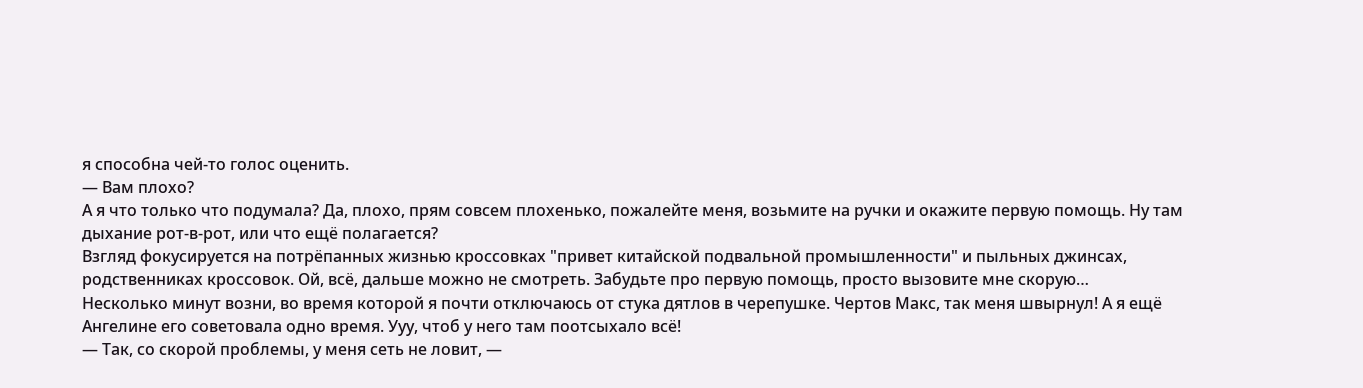я способна чей-то голос оценить.
— Вам плохо?
А я что только что подумала? Да, плохо, прям совсем плохенько, пожалейте меня, возьмите на ручки и окажите первую помощь. Ну там дыхание рот-в-рот, или что ещё полагается?
Взгляд фокусируется на потрёпанных жизнью кроссовках "привет китайской подвальной промышленности" и пыльных джинсах, родственниках кроссовок. Ой, всё, дальше можно не смотреть. Забудьте про первую помощь, просто вызовите мне скорую…
Несколько минут возни, во время которой я почти отключаюсь от стука дятлов в черепушке. Чертов Макс, так меня швырнул! А я ещё Ангелине его советовала одно время. Ууу, чтоб у него там поотсыхало всё!
— Так, со скорой проблемы, у меня сеть не ловит, —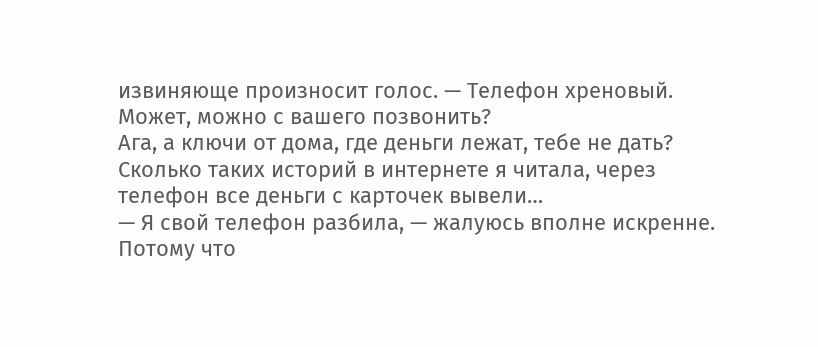извиняюще произносит голос. — Телефон хреновый. Может, можно с вашего позвонить?
Ага, а ключи от дома, где деньги лежат, тебе не дать? Сколько таких историй в интернете я читала, через телефон все деньги с карточек вывели…
— Я свой телефон разбила, — жалуюсь вполне искренне. Потому что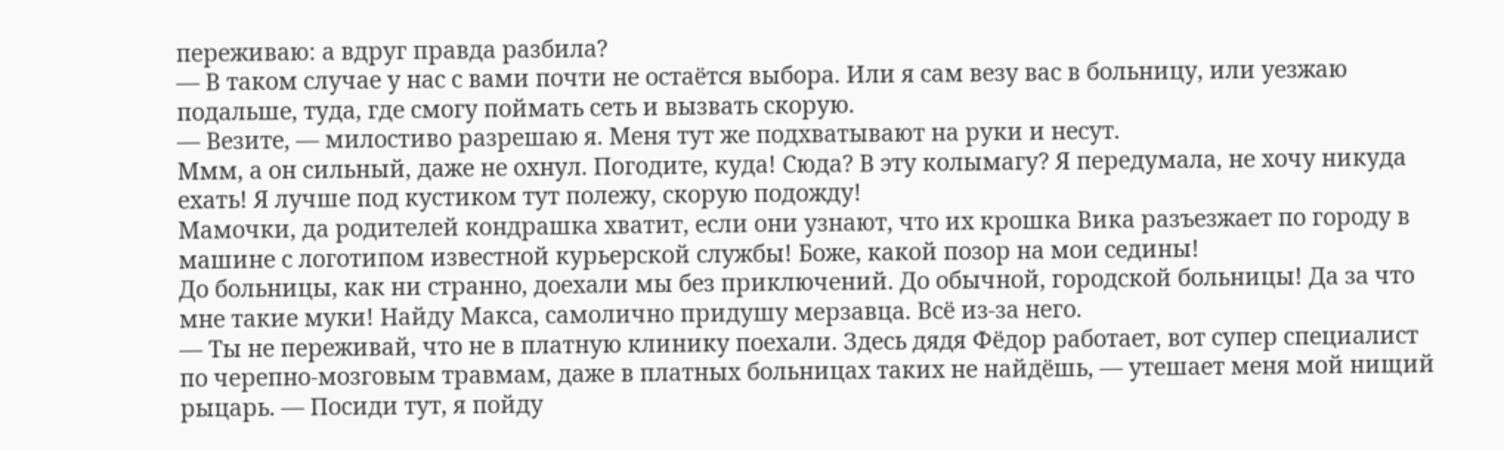переживаю: а вдруг правда разбила?
— В таком случае у нас с вами почти не остаётся выбора. Или я сам везу вас в больницу, или уезжаю подальше, туда, где смогу поймать сеть и вызвать скорую.
— Везите, — милостиво разрешаю я. Меня тут же подхватывают на руки и несут.
Ммм, а он сильный, даже не охнул. Погодите, куда! Сюда? В эту колымагу? Я передумала, не хочу никуда ехать! Я лучше под кустиком тут полежу, скорую подожду!
Мамочки, да родителей кондрашка хватит, если они узнают, что их крошка Вика разъезжает по городу в машине с логотипом известной курьерской службы! Боже, какой позор на мои седины!
До больницы, как ни странно, доехали мы без приключений. До обычной, городской больницы! Да за что мне такие муки! Найду Макса, самолично придушу мерзавца. Всё из-за него.
— Ты не переживай, что не в платную клинику поехали. Здесь дядя Фёдор работает, вот супер специалист по черепно-мозговым травмам, даже в платных больницах таких не найдёшь, — утешает меня мой нищий рыцарь. — Посиди тут, я пойду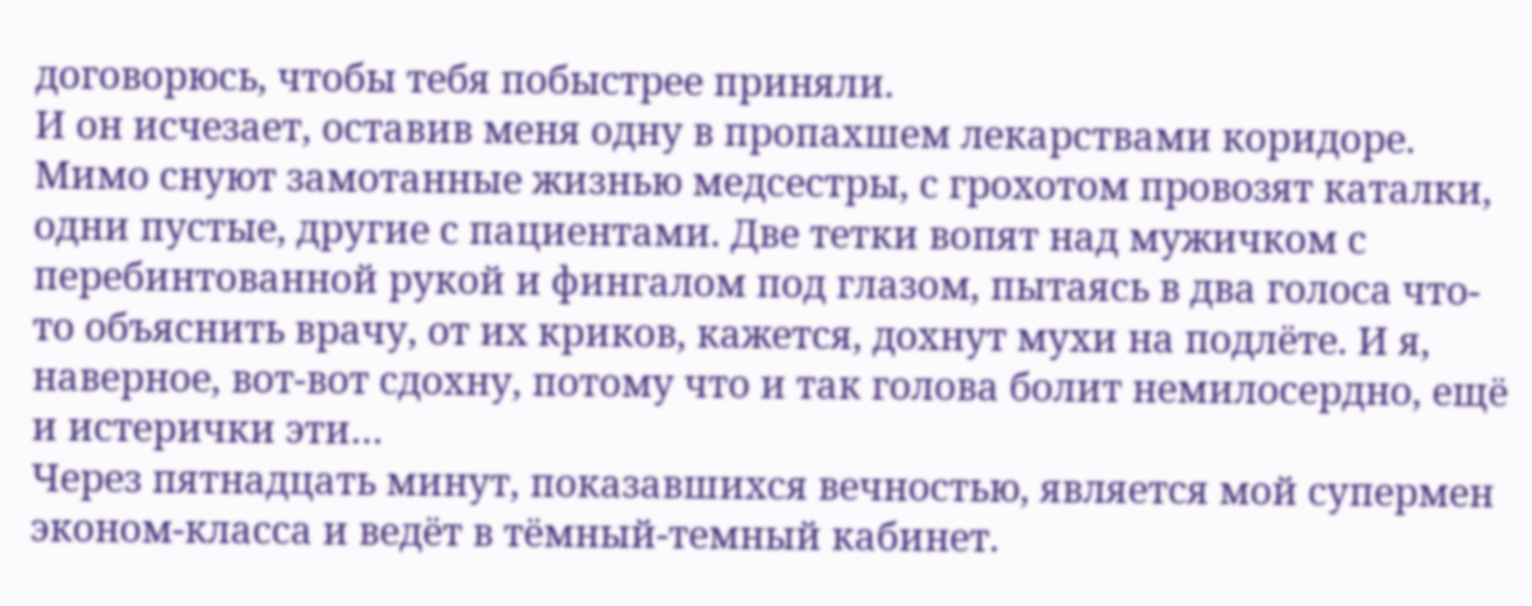договорюсь, чтобы тебя побыстрее приняли.
И он исчезает, оставив меня одну в пропахшем лекарствами коридоре. Мимо снуют замотанные жизнью медсестры, с грохотом провозят каталки, одни пустые, другие с пациентами. Две тетки вопят над мужичком с перебинтованной рукой и фингалом под глазом, пытаясь в два голоса что-то объяснить врачу, от их криков, кажется, дохнут мухи на подлёте. И я, наверное, вот-вот сдохну, потому что и так голова болит немилосердно, ещё и истерички эти…
Через пятнадцать минут, показавшихся вечностью, является мой супермен эконом-класса и ведёт в тёмный-темный кабинет.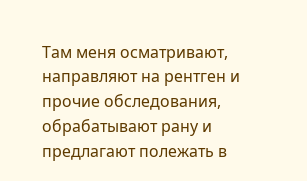Там меня осматривают, направляют на рентген и прочие обследования, обрабатывают рану и предлагают полежать в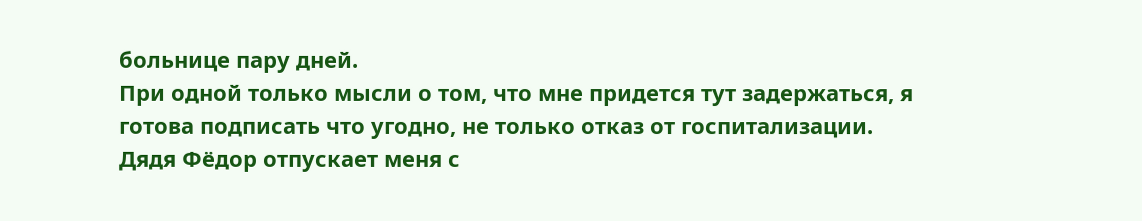больнице пару дней.
При одной только мысли о том, что мне придется тут задержаться, я готова подписать что угодно, не только отказ от госпитализации.
Дядя Фёдор отпускает меня с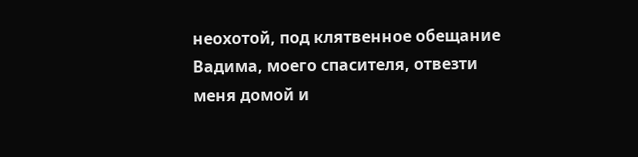неохотой, под клятвенное обещание Вадима, моего спасителя, отвезти меня домой и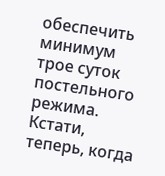обеспечить минимум трое суток постельного режима.
Кстати, теперь, когда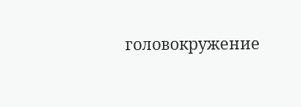головокружение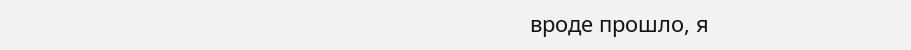вроде прошло, я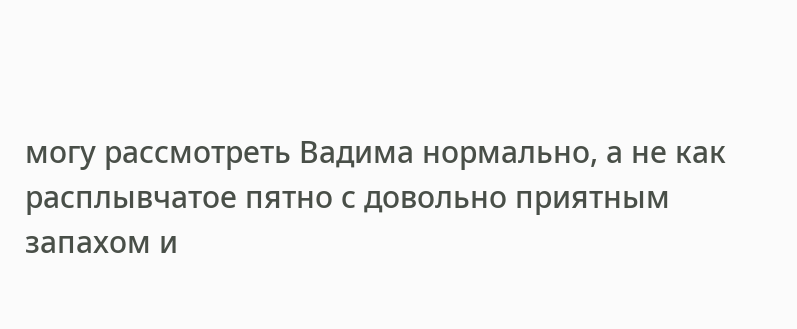могу рассмотреть Вадима нормально, а не как расплывчатое пятно с довольно приятным запахом и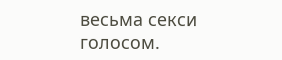весьма секси голосом.